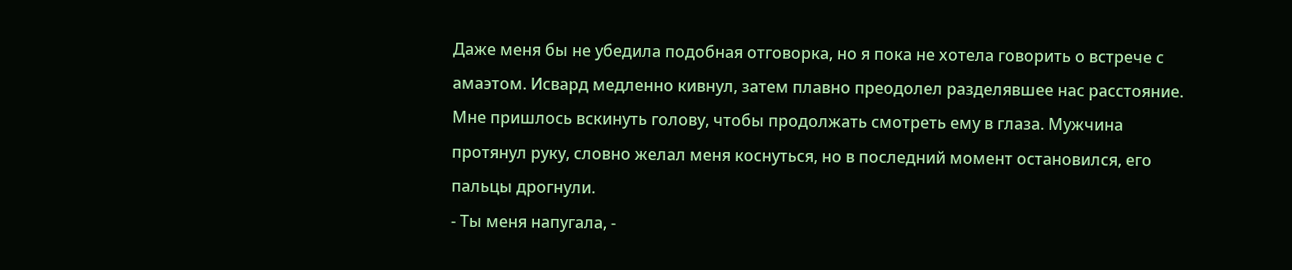Даже меня бы не убедила подобная отговорка, но я пока не хотела говорить о встрече с амаэтом. Исвард медленно кивнул, затем плавно преодолел разделявшее нас расстояние. Мне пришлось вскинуть голову, чтобы продолжать смотреть ему в глаза. Мужчина протянул руку, словно желал меня коснуться, но в последний момент остановился, его пальцы дрогнули.
- Ты меня напугала, -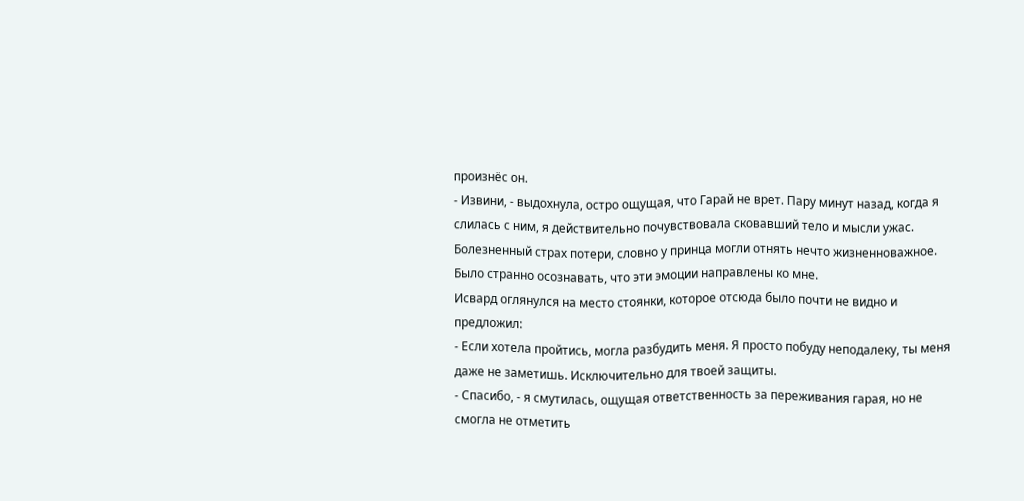произнёс он.
- Извини, - выдохнула, остро ощущая, что Гарай не врет. Пару минут назад, когда я слилась с ним, я действительно почувствовала сковавший тело и мысли ужас. Болезненный страх потери, словно у принца могли отнять нечто жизненноважное. Было странно осознавать, что эти эмоции направлены ко мне.
Исвард оглянулся на место стоянки, которое отсюда было почти не видно и предложил:
- Если хотела пройтись, могла разбудить меня. Я просто побуду неподалеку, ты меня даже не заметишь. Исключительно для твоей защиты.
- Спасибо, - я смутилась, ощущая ответственность за переживания гарая, но не смогла не отметить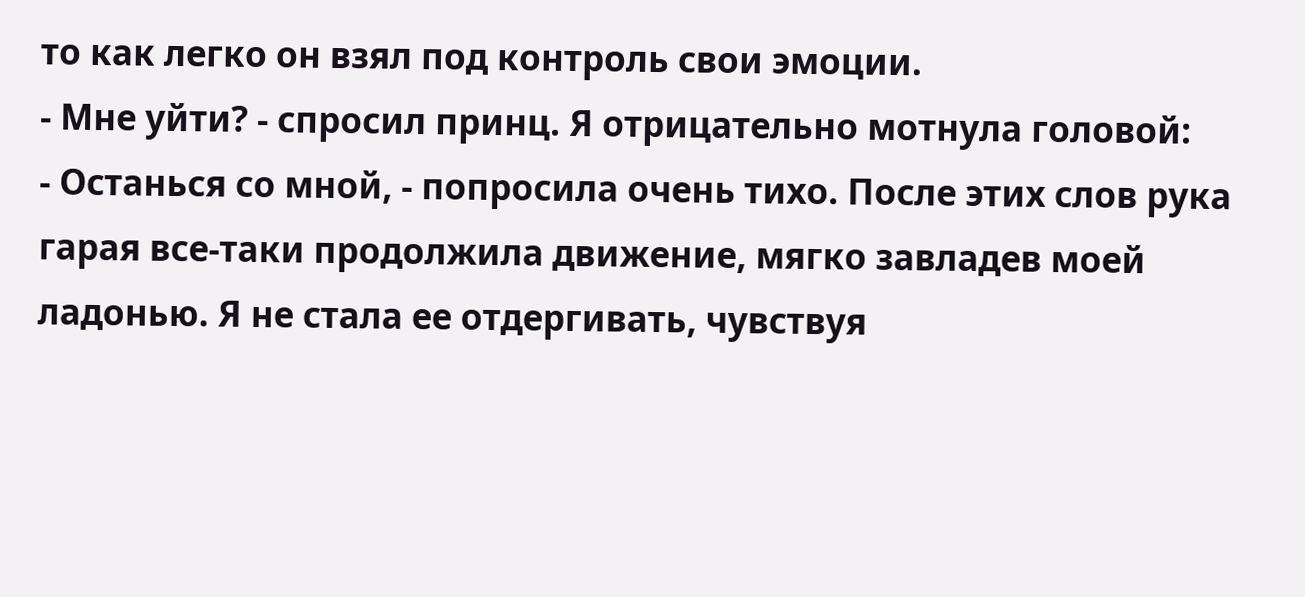то как легко он взял под контроль свои эмоции.
- Мне уйти? - спросил принц. Я отрицательно мотнула головой:
- Останься со мной, - попросила очень тихо. После этих слов рука гарая все-таки продолжила движение, мягко завладев моей ладонью. Я не стала ее отдергивать, чувствуя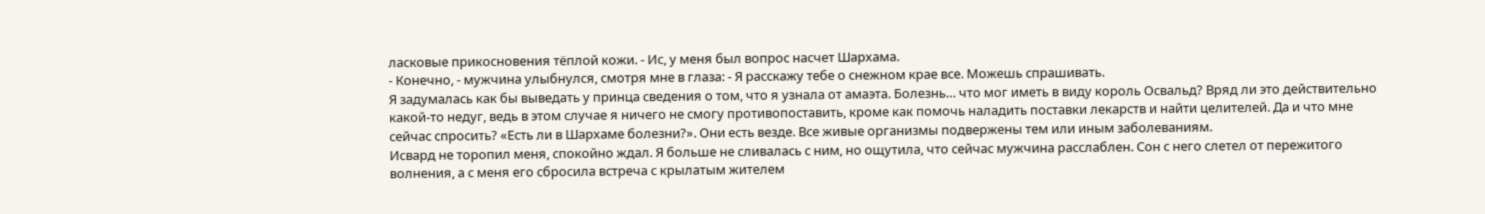ласковые прикосновения тёплой кожи. - Ис, у меня был вопрос насчет Шархама.
- Конечно, - мужчина улыбнулся, смотря мне в глаза: - Я расскажу тебе о снежном крае все. Можешь спрашивать.
Я задумалась как бы выведать у принца сведения о том, что я узнала от амаэта. Болезнь… что мог иметь в виду король Освальд? Вряд ли это действительно какой-то недуг, ведь в этом случае я ничего не смогу противопоставить, кроме как помочь наладить поставки лекарств и найти целителей. Да и что мне сейчас спросить? «Есть ли в Шархаме болезни?». Они есть везде. Все живые организмы подвержены тем или иным заболеваниям.
Исвард не торопил меня, спокойно ждал. Я больше не сливалась с ним, но ощутила, что сейчас мужчина расслаблен. Сон с него слетел от пережитого волнения, а с меня его сбросила встреча с крылатым жителем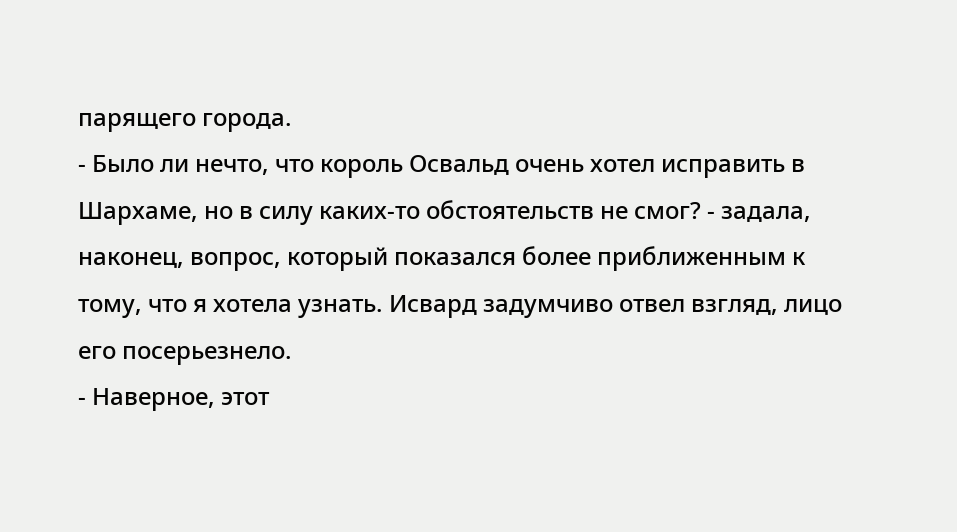парящего города.
- Было ли нечто, что король Освальд очень хотел исправить в Шархаме, но в силу каких-то обстоятельств не смог? - задала, наконец, вопрос, который показался более приближенным к тому, что я хотела узнать. Исвард задумчиво отвел взгляд, лицо его посерьезнело.
- Наверное, этот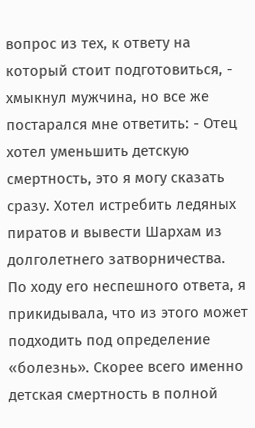вопрос из тех, к ответу на который стоит подготовиться, - хмыкнул мужчина, но все же постарался мне ответить: - Отец хотел уменьшить детскую смертность, это я могу сказать сразу. Хотел истребить ледяных пиратов и вывести Шархам из долголетнего затворничества.
По ходу его неспешного ответа, я прикидывала, что из этого может подходить под определение «болезнь». Скорее всего именно детская смертность в полной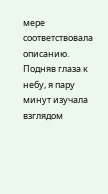мере соответствовала описанию.
Подняв глаза к небу, я пару минут изучала взглядом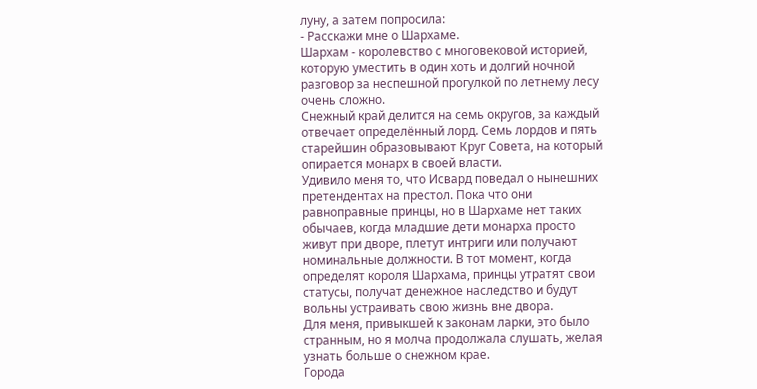луну, а затем попросила:
- Расскажи мне о Шархаме.
Шархам - королевство с многовековой историей, которую уместить в один хоть и долгий ночной разговор за неспешной прогулкой по летнему лесу очень сложно.
Снежный край делится на семь округов, за каждый отвечает определённый лорд. Семь лордов и пять старейшин образовывают Круг Совета, на который опирается монарх в своей власти.
Удивило меня то, что Исвард поведал о нынешних претендентах на престол. Пока что они равноправные принцы, но в Шархаме нет таких обычаев, когда младшие дети монарха просто живут при дворе, плетут интриги или получают номинальные должности. В тот момент, когда определят короля Шархама, принцы утратят свои статусы, получат денежное наследство и будут вольны устраивать свою жизнь вне двора.
Для меня, привыкшей к законам ларки, это было странным, но я молча продолжала слушать, желая узнать больше о снежном крае.
Города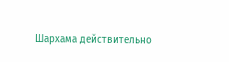Шархама действительно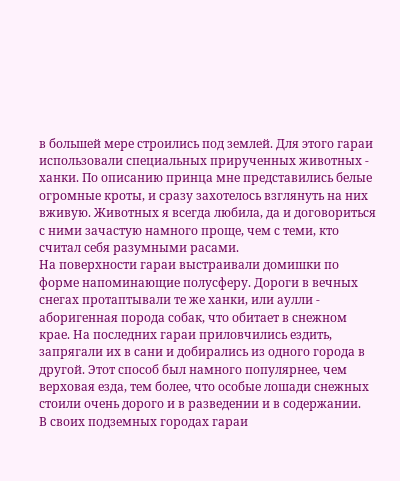в большей мере строились под землей. Для этого гараи использовали специальных прирученных животных - ханки. По описанию принца мне представились белые огромные кроты, и сразу захотелось взглянуть на них вживую. Животных я всегда любила, да и договориться с ними зачастую намного проще, чем с теми, кто считал себя разумными расами.
На поверхности гараи выстраивали домишки по форме напоминающие полусферу. Дороги в вечных снегах протаптывали те же ханки, или аулли - аборигенная порода собак, что обитает в снежном крае. На последних гараи приловчились ездить, запрягали их в сани и добирались из одного города в другой. Этот способ был намного популярнее, чем верховая езда, тем более, что особые лошади снежных стоили очень дорого и в разведении и в содержании.
В своих подземных городах гараи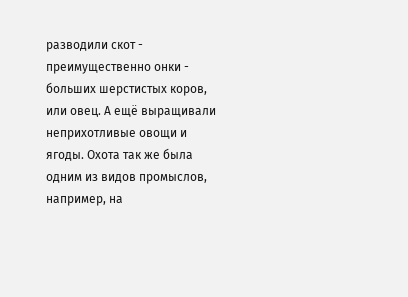разводили скот - преимущественно онки - больших шерстистых коров, или овец. А ещё выращивали неприхотливые овощи и ягоды. Охота так же была одним из видов промыслов, например, на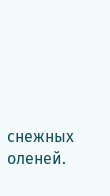снежных оленей.